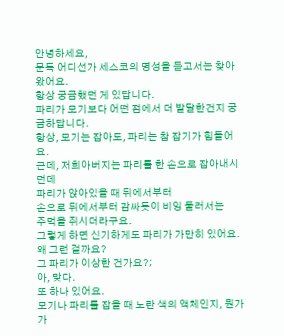안녕하세요,
문득 어디선가 세스코의 명성을 듣고서는 찾아왔어요.
항상 궁금했던 게 있답니다.
파리가 모기보다 어떤 점에서 더 발달한건지 궁금하답니다.
항상, 모기는 잡아도, 파리는 참 잡기가 힘들어요.
근데, 저희아버지는 파리를 한 손으로 잡아내시던데
파리가 앉아있을 때 뒤에서부터
손으로 뒤에서부터 감싸듯이 비잉 둘러서는
주먹을 쥐시더라구요.
그렇게 하면 신기하게도 파리가 가만히 있어요.
왜 그런 걸까요?
그 파리가 이상한 건가요?;
아, 맞다.
또 하나 있어요.
모기나 파리를 잡을 때 노란 색의 액체인지, 뭔가가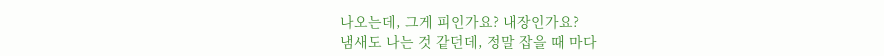나오는데, 그게 피인가요? 내장인가요?
냄새도 나는 것 같던데, 정말 잡을 때 마다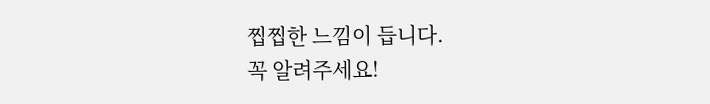찝찝한 느낌이 듭니다.
꼭 알려주세요!